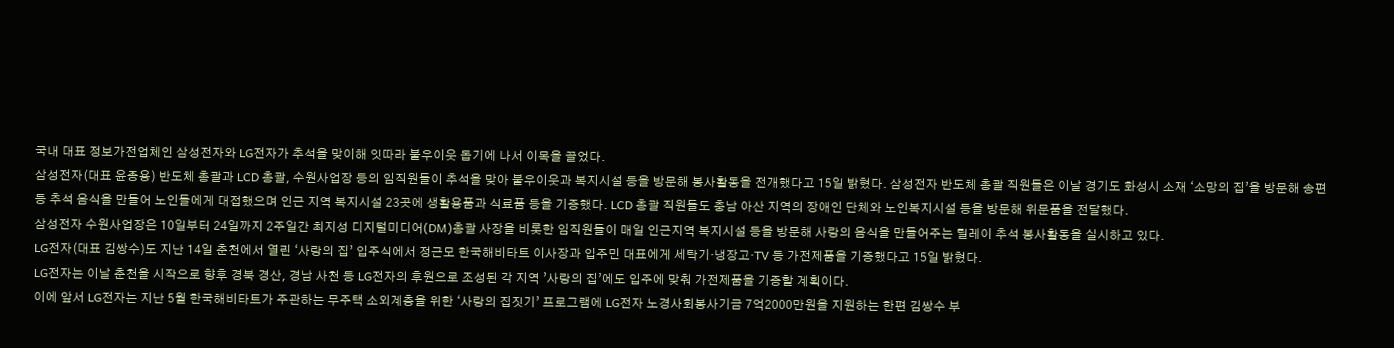국내 대표 정보가전업체인 삼성전자와 LG전자가 추석을 맞이해 잇따라 불우이웃 돕기에 나서 이목을 끌었다.
삼성전자(대표 윤종용) 반도체 총괄과 LCD 총괄, 수원사업장 등의 임직원들이 추석을 맞아 불우이웃과 복지시설 등을 방문해 봉사활동을 전개했다고 15일 밝혔다. 삼성전자 반도체 총괄 직원들은 이날 경기도 화성시 소재 ‘소망의 집’을 방문해 송편 등 추석 음식을 만들어 노인들에게 대접했으며 인근 지역 복지시설 23곳에 생활용품과 식료품 등을 기증했다. LCD 총괄 직원들도 충남 아산 지역의 장애인 단체와 노인복지시설 등을 방문해 위문품을 전달했다.
삼성전자 수원사업장은 10일부터 24일까지 2주일간 최지성 디지털미디어(DM)총괄 사장을 비롯한 임직원들이 매일 인근지역 복지시설 등을 방문해 사랑의 음식을 만들어주는 릴레이 추석 봉사활동을 실시하고 있다.
LG전자(대표 김쌍수)도 지난 14일 춘천에서 열린 ‘사랑의 집’ 입주식에서 정근모 한국해비타트 이사장과 입주민 대표에게 세탁기·냉장고·TV 등 가전제품을 기증했다고 15일 밝혔다.
LG전자는 이날 춘천을 시작으로 향후 경북 경산, 경남 사천 등 LG전자의 후원으로 조성된 각 지역 ’사랑의 집’에도 입주에 맞춰 가전제품을 기증할 계획이다.
이에 앞서 LG전자는 지난 5월 한국해비타트가 주관하는 무주택 소외계층을 위한 ‘사랑의 집짓기’ 프로그램에 LG전자 노경사회봉사기금 7억2000만원을 지원하는 한편 김쌍수 부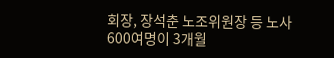회장, 장석춘 노조위원장 등 노사 600여명이 3개월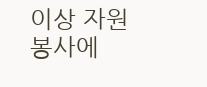이상 자원봉사에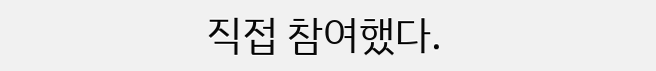직접 참여했다.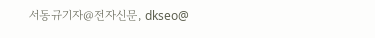서동규기자@전자신문, dkseo@